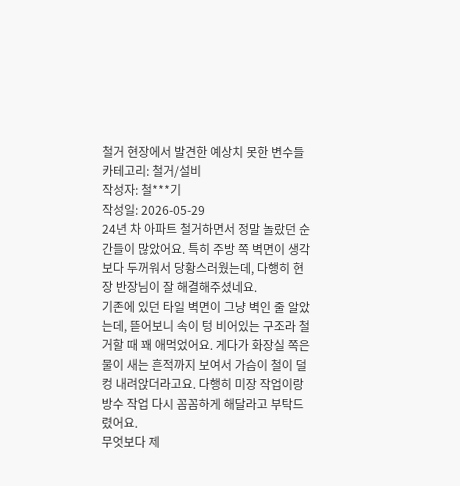철거 현장에서 발견한 예상치 못한 변수들
카테고리: 철거/설비
작성자: 철***기
작성일: 2026-05-29
24년 차 아파트 철거하면서 정말 놀랐던 순간들이 많았어요. 특히 주방 쪽 벽면이 생각보다 두꺼워서 당황스러웠는데, 다행히 현장 반장님이 잘 해결해주셨네요.
기존에 있던 타일 벽면이 그냥 벽인 줄 알았는데, 뜯어보니 속이 텅 비어있는 구조라 철거할 때 꽤 애먹었어요. 게다가 화장실 쪽은 물이 새는 흔적까지 보여서 가슴이 철이 덜컹 내려앉더라고요. 다행히 미장 작업이랑 방수 작업 다시 꼼꼼하게 해달라고 부탁드렸어요.
무엇보다 제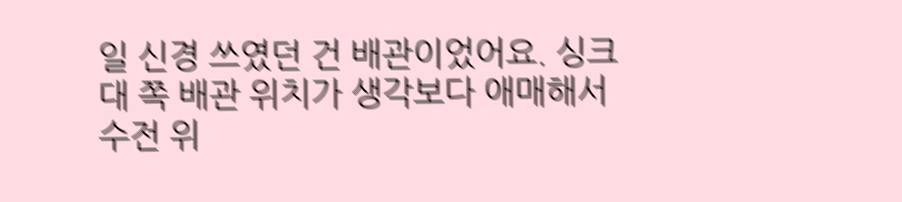일 신경 쓰였던 건 배관이었어요. 싱크대 쪽 배관 위치가 생각보다 애매해서 수전 위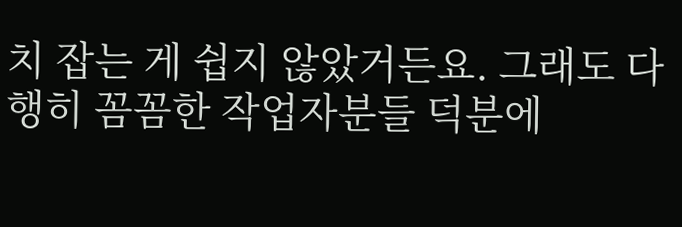치 잡는 게 쉽지 않았거든요. 그래도 다행히 꼼꼼한 작업자분들 덕분에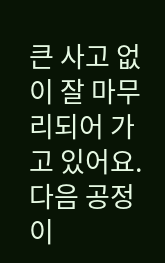큰 사고 없이 잘 마무리되어 가고 있어요. 다음 공정이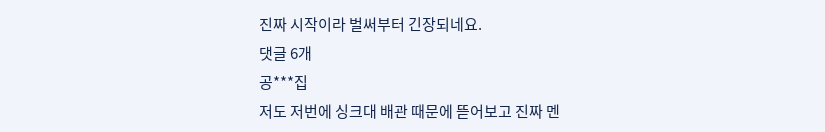진짜 시작이라 벌써부터 긴장되네요.
댓글 6개
공***집
저도 저번에 싱크대 배관 때문에 뜯어보고 진짜 멘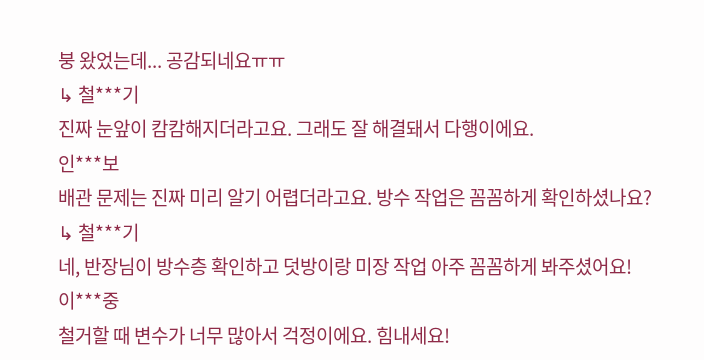붕 왔었는데... 공감되네요ㅠㅠ
↳ 철***기
진짜 눈앞이 캄캄해지더라고요. 그래도 잘 해결돼서 다행이에요.
인***보
배관 문제는 진짜 미리 알기 어렵더라고요. 방수 작업은 꼼꼼하게 확인하셨나요?
↳ 철***기
네, 반장님이 방수층 확인하고 덧방이랑 미장 작업 아주 꼼꼼하게 봐주셨어요!
이***중
철거할 때 변수가 너무 많아서 걱정이에요. 힘내세요!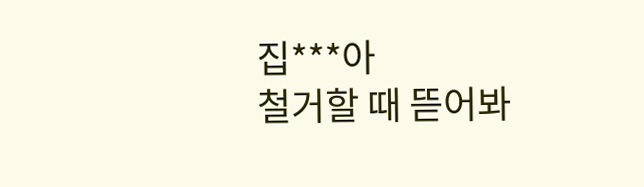집***아
철거할 때 뜯어봐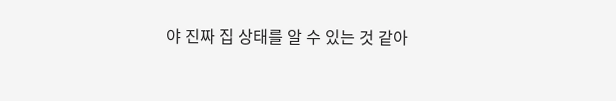야 진짜 집 상태를 알 수 있는 것 같아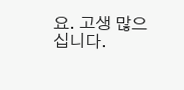요. 고생 많으십니다.